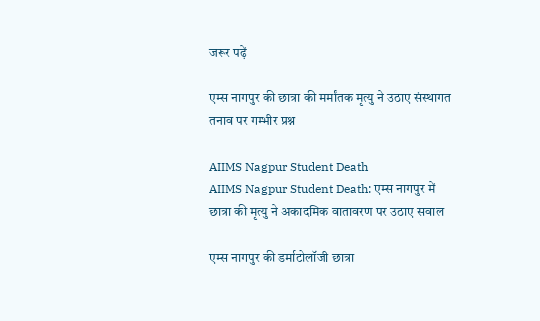जरूर पढ़ें

एम्स नागपुर की छात्रा की मर्मांतक मृत्यु ने उठाए संस्थागत तनाव पर गम्भीर प्रश्न

AIIMS Nagpur Student Death
AIIMS Nagpur Student Death: एम्स नागपुर में छात्रा की मृत्यु ने अकादमिक वातावरण पर उठाए सवाल

एम्स नागपुर की डर्माटोलॉजी छात्रा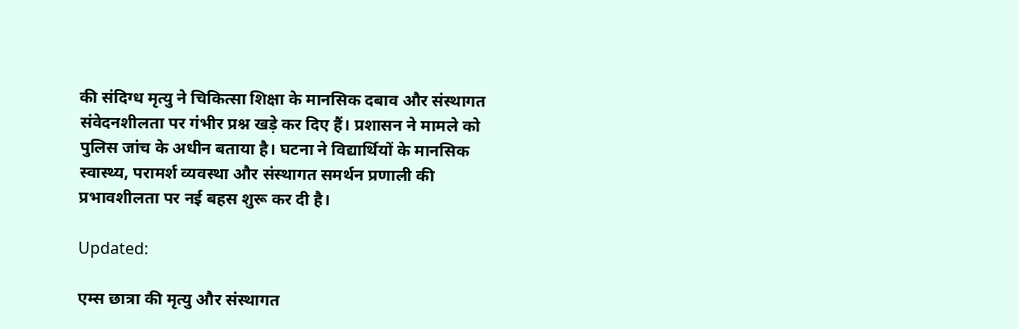की संदिग्ध मृत्यु ने चिकित्सा शिक्षा के मानसिक दबाव और संस्थागत संवेदनशीलता पर गंभीर प्रश्न खड़े कर दिए हैं। प्रशासन ने मामले को पुलिस जांच के अधीन बताया है। घटना ने विद्यार्थियों के मानसिक स्वास्थ्य, परामर्श व्यवस्था और संस्थागत समर्थन प्रणाली की प्रभावशीलता पर नई बहस शुरू कर दी है।

Updated:

एम्स छात्रा की मृत्यु और संस्थागत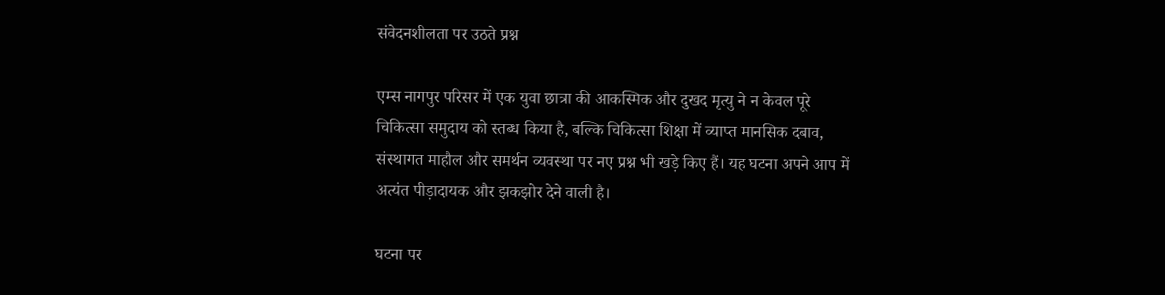संवेदनशीलता पर उठते प्रश्न

एम्स नागपुर परिसर में एक युवा छात्रा की आकस्मिक और दुखद मृत्यु ने न केवल पूरे चिकित्सा समुदाय को स्तब्ध किया है, बल्कि चिकित्सा शिक्षा में व्याप्त मानसिक दबाव, संस्थागत माहौल और समर्थन व्यवस्था पर नए प्रश्न भी खड़े किए हैं। यह घटना अपने आप में अत्यंत पीड़ादायक और झकझोर देने वाली है।

घटना पर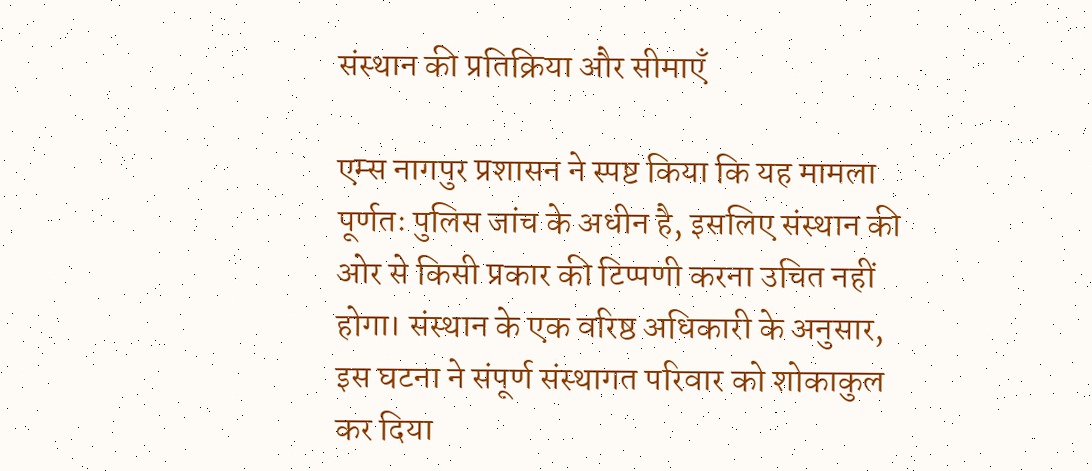संस्थान की प्रतिक्रिया और सीमाएँ

एम्स नागपुर प्रशासन ने स्पष्ट किया कि यह मामला पूर्णतः पुलिस जांच के अधीन है, इसलिए संस्थान की ओर से किसी प्रकार की टिप्पणी करना उचित नहीं होगा। संस्थान के एक वरिष्ठ अधिकारी के अनुसार, इस घटना ने संपूर्ण संस्थागत परिवार को शोकाकुल कर दिया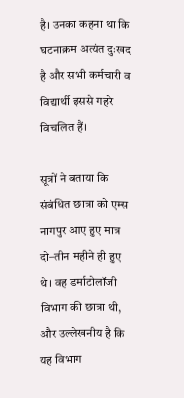है। उनका कहना था कि घटनाक्रम अत्यंत दुःखद है और सभी कर्मचारी व विद्यार्थी इससे गहरे विचलित हैं।

सूत्रों ने बताया कि संबंधित छात्रा को एम्स नागपुर आए हुए मात्र दो–तीन महीने ही हुए थे। वह डर्माटोलॉजी विभाग की छात्रा थी, और उल्लेखनीय है कि यह विभाग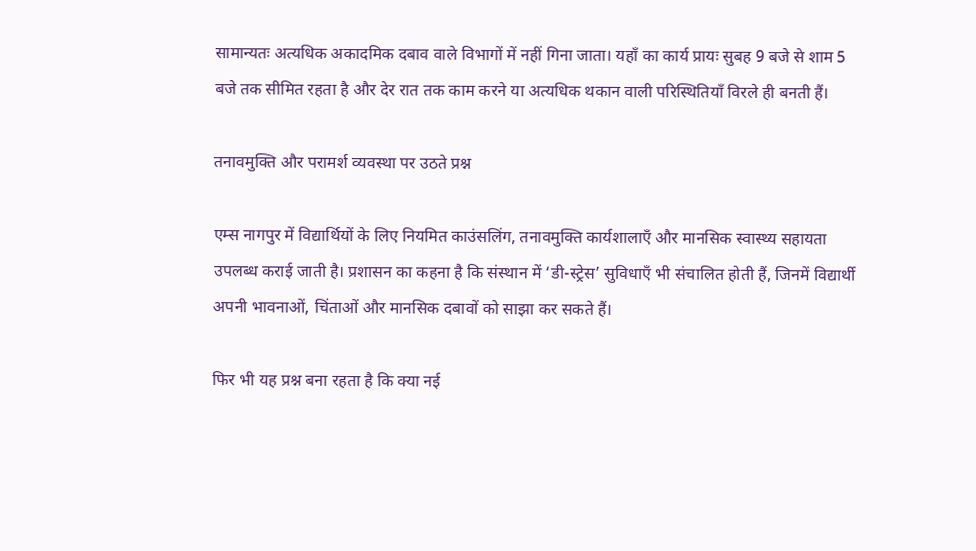सामान्यतः अत्यधिक अकादमिक दबाव वाले विभागों में नहीं गिना जाता। यहाँ का कार्य प्रायः सुबह 9 बजे से शाम 5 बजे तक सीमित रहता है और देर रात तक काम करने या अत्यधिक थकान वाली परिस्थितियाँ विरले ही बनती हैं।

तनावमुक्ति और परामर्श व्यवस्था पर उठते प्रश्न

एम्स नागपुर में विद्यार्थियों के लिए नियमित काउंसलिंग, तनावमुक्ति कार्यशालाएँ और मानसिक स्वास्थ्य सहायता उपलब्ध कराई जाती है। प्रशासन का कहना है कि संस्थान में ‘डी-स्ट्रेस’ सुविधाएँ भी संचालित होती हैं, जिनमें विद्यार्थी अपनी भावनाओं, चिंताओं और मानसिक दबावों को साझा कर सकते हैं।

फिर भी यह प्रश्न बना रहता है कि क्या नई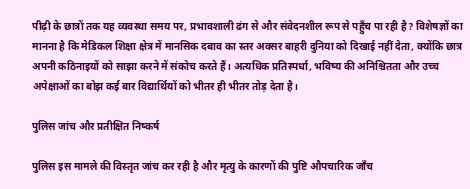पीढ़ी के छात्रों तक यह व्यवस्था समय पर, प्रभावशाली ढंग से और संवेदनशील रूप से पहुँच पा रही है? विशेषज्ञों का मानना है कि मेडिकल शिक्षा क्षेत्र में मानसिक दबाव का स्तर अक्सर बाहरी दुनिया को दिखाई नहीं देता, क्योंकि छात्र अपनी कठिनाइयों को साझा करने में संकोच करते हैं। अत्यधिक प्रतिस्पर्धा, भविष्य की अनिश्चितता और उच्च अपेक्षाओं का बोझ कई बार विद्यार्थियों को भीतर ही भीतर तोड़ देता है।

पुलिस जांच और प्रतीक्षित निष्कर्ष

पुलिस इस मामले की विस्तृत जांच कर रही है और मृत्यु के कारणों की पुष्टि औपचारिक जाँच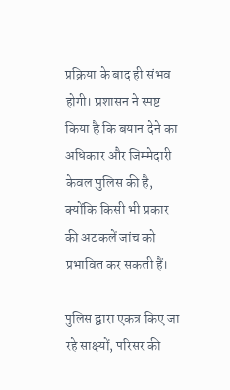प्रक्रिया के बाद ही संभव होगी। प्रशासन ने स्पष्ट किया है कि बयान देने का अधिकार और जिम्मेदारी केवल पुलिस की है, क्योंकि किसी भी प्रकार की अटकलें जांच को प्रभावित कर सकती हैं।

पुलिस द्वारा एकत्र किए जा रहे साक्ष्यों, परिसर की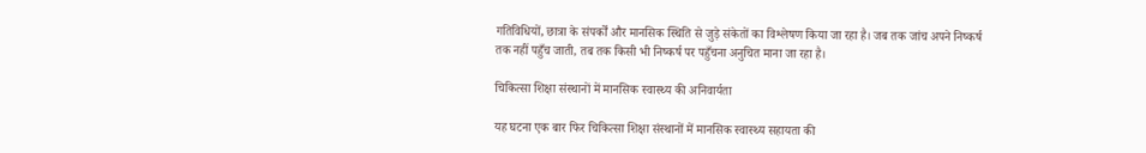गतिविधियों, छात्रा के संपर्कों और मानसिक स्थिति से जुड़े संकेतों का विश्लेषण किया जा रहा है। जब तक जांच अपने निष्कर्ष तक नहीं पहुँच जाती, तब तक किसी भी निष्कर्ष पर पहुँचना अनुचित माना जा रहा है।

चिकित्सा शिक्षा संस्थानों में मानसिक स्वास्थ्य की अनिवार्यता

यह घटना एक बार फिर चिकित्सा शिक्षा संस्थानों में मानसिक स्वास्थ्य सहायता की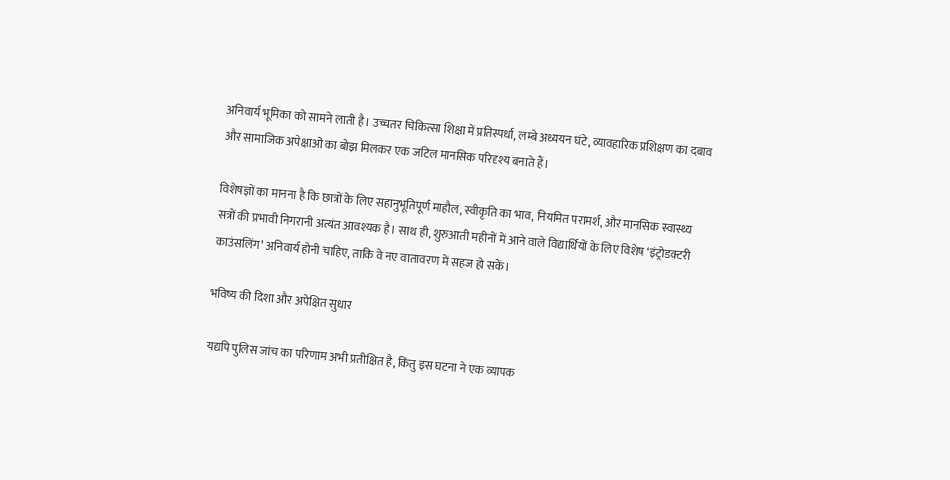अनिवार्य भूमिका को सामने लाती है। उच्चतर चिकित्सा शिक्षा में प्रतिस्पर्धा, लम्बे अध्ययन घंटे, व्यावहारिक प्रशिक्षण का दबाव और सामाजिक अपेक्षाओं का बोझ मिलकर एक जटिल मानसिक परिदृश्य बनाते हैं।

विशेषज्ञों का मानना है कि छात्रों के लिए सहानुभूतिपूर्ण माहौल, स्वीकृति का भाव, नियमित परामर्श, और मानसिक स्वास्थ्य सत्रों की प्रभावी निगरानी अत्यंत आवश्यक है। साथ ही, शुरुआती महीनों में आने वाले विद्यार्थियों के लिए विशेष ‘इंट्रोडक्टरी काउंसलिंग’ अनिवार्य होनी चाहिए, ताकि वे नए वातावरण में सहज हो सकें।

भविष्य की दिशा और अपेक्षित सुधार

यद्यपि पुलिस जांच का परिणाम अभी प्रतीक्षित है, किंतु इस घटना ने एक व्यापक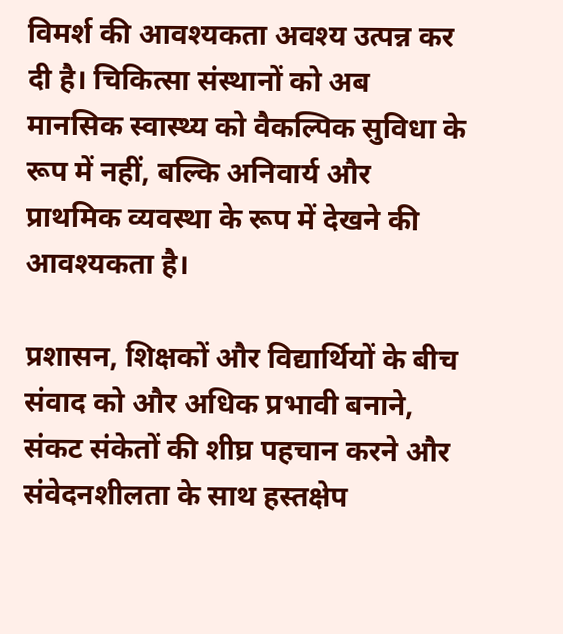विमर्श की आवश्यकता अवश्य उत्पन्न कर दी है। चिकित्सा संस्थानों को अब मानसिक स्वास्थ्य को वैकल्पिक सुविधा के रूप में नहीं, बल्कि अनिवार्य और प्राथमिक व्यवस्था के रूप में देखने की आवश्यकता है।

प्रशासन, शिक्षकों और विद्यार्थियों के बीच संवाद को और अधिक प्रभावी बनाने, संकट संकेतों की शीघ्र पहचान करने और संवेदनशीलता के साथ हस्तक्षेप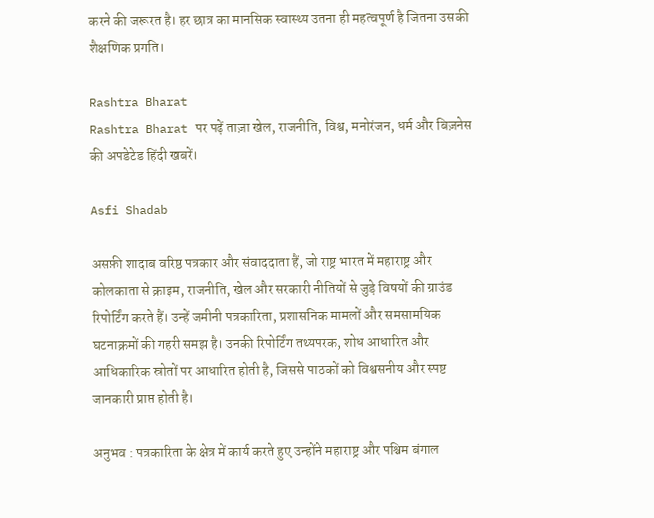करने की जरूरत है। हर छात्र का मानसिक स्वास्थ्य उतना ही महत्वपूर्ण है जितना उसकी शैक्षणिक प्रगति।

Rashtra Bharat
Rashtra Bharat पर पढ़ें ताज़ा खेल, राजनीति, विश्व, मनोरंजन, धर्म और बिज़नेस की अपडेटेड हिंदी खबरें।

Asfi Shadab

असफ़ी शादाब वरिष्ठ पत्रकार और संवाददाता हैं, जो राष्ट्र भारत में महाराष्ट्र और कोलकाता से क्राइम, राजनीति, खेल और सरकारी नीतियों से जुड़े विषयों की ग्राउंड रिपोर्टिंग करते हैं। उन्हें जमीनी पत्रकारिता, प्रशासनिक मामलों और समसामयिक घटनाक्रमों की गहरी समझ है। उनकी रिपोर्टिंग तथ्यपरक, शोध आधारित और आधिकारिक स्रोतों पर आधारित होती है, जिससे पाठकों को विश्वसनीय और स्पष्ट जानकारी प्राप्त होती है।

अनुभव : पत्रकारिता के क्षेत्र में कार्य करते हुए उन्होंने महाराष्ट्र और पश्चिम बंगाल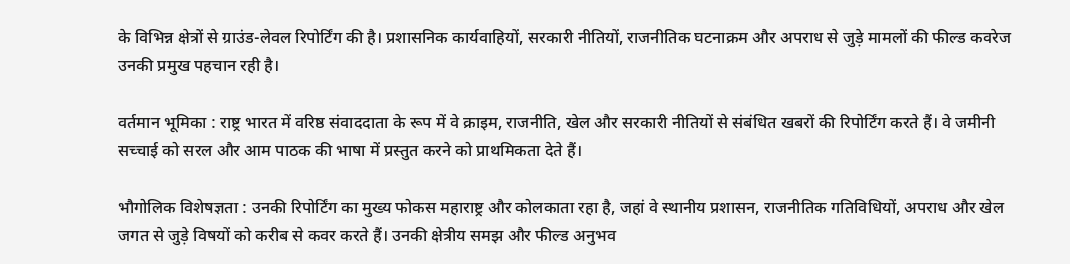के विभिन्न क्षेत्रों से ग्राउंड-लेवल रिपोर्टिंग की है। प्रशासनिक कार्यवाहियों, सरकारी नीतियों, राजनीतिक घटनाक्रम और अपराध से जुड़े मामलों की फील्ड कवरेज उनकी प्रमुख पहचान रही है।

वर्तमान भूमिका : राष्ट्र भारत में वरिष्ठ संवाददाता के रूप में वे क्राइम, राजनीति, खेल और सरकारी नीतियों से संबंधित खबरों की रिपोर्टिंग करते हैं। वे जमीनी सच्चाई को सरल और आम पाठक की भाषा में प्रस्तुत करने को प्राथमिकता देते हैं।

भौगोलिक विशेषज्ञता : उनकी रिपोर्टिंग का मुख्य फोकस महाराष्ट्र और कोलकाता रहा है, जहां वे स्थानीय प्रशासन, राजनीतिक गतिविधियों, अपराध और खेल जगत से जुड़े विषयों को करीब से कवर करते हैं। उनकी क्षेत्रीय समझ और फील्ड अनुभव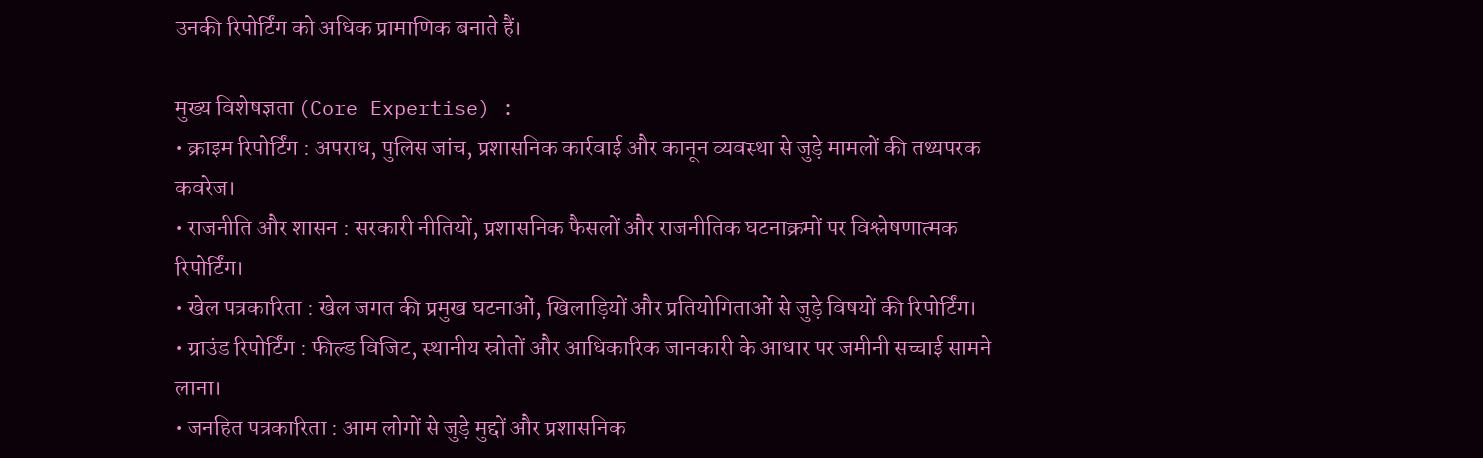उनकी रिपोर्टिंग को अधिक प्रामाणिक बनाते हैं।

मुख्य विशेषज्ञता (Core Expertise) :
• क्राइम रिपोर्टिंग : अपराध, पुलिस जांच, प्रशासनिक कार्रवाई और कानून व्यवस्था से जुड़े मामलों की तथ्यपरक कवरेज।
• राजनीति और शासन : सरकारी नीतियों, प्रशासनिक फैसलों और राजनीतिक घटनाक्रमों पर विश्लेषणात्मक रिपोर्टिंग।
• खेल पत्रकारिता : खेल जगत की प्रमुख घटनाओं, खिलाड़ियों और प्रतियोगिताओं से जुड़े विषयों की रिपोर्टिंग।
• ग्राउंड रिपोर्टिंग : फील्ड विजिट, स्थानीय स्रोतों और आधिकारिक जानकारी के आधार पर जमीनी सच्चाई सामने लाना।
• जनहित पत्रकारिता : आम लोगों से जुड़े मुद्दों और प्रशासनिक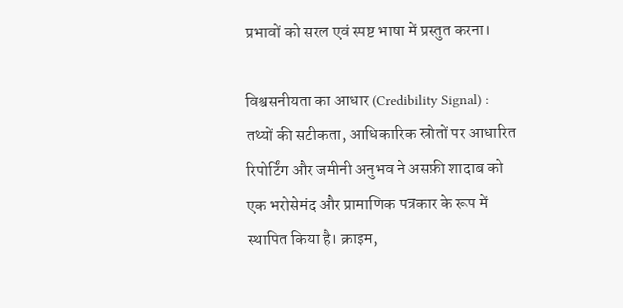प्रभावों को सरल एवं स्पष्ट भाषा में प्रस्तुत करना।

विश्वसनीयता का आधार (Credibility Signal) :
तथ्यों की सटीकता, आधिकारिक स्रोतों पर आधारित रिपोर्टिंग और जमीनी अनुभव ने असफ़ी शादाब को एक भरोसेमंद और प्रामाणिक पत्रकार के रूप में स्थापित किया है। क्राइम,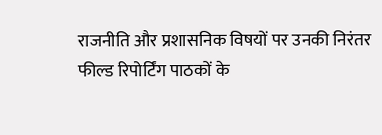राजनीति और प्रशासनिक विषयों पर उनकी निरंतर फील्ड रिपोर्टिंग पाठकों के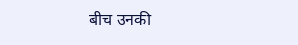बीच उनकी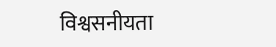विश्वसनीयता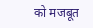को मजबूत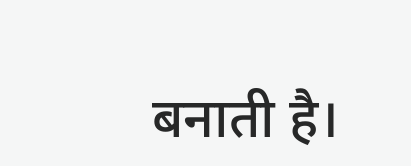बनाती है।